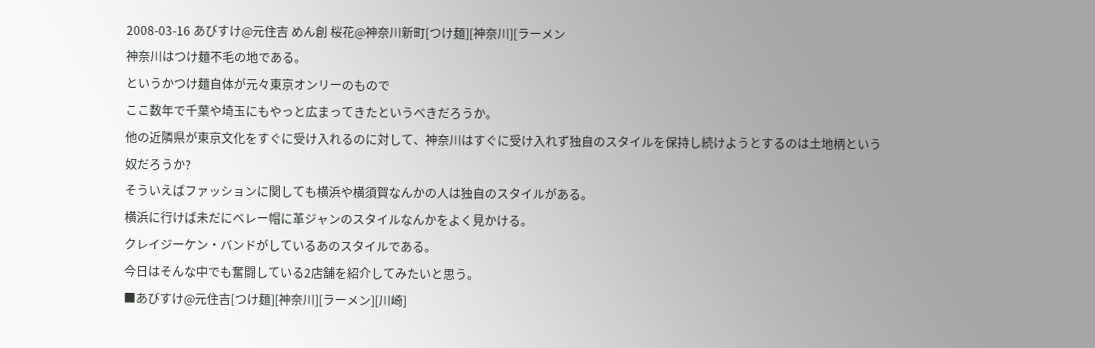2008-03-16 あびすけ@元住吉 めん創 桜花@神奈川新町[つけ麺][神奈川][ラーメン
神奈川はつけ麺不毛の地である。
というかつけ麺自体が元々東京オンリーのもので
ここ数年で千葉や埼玉にもやっと広まってきたというべきだろうか。
他の近隣県が東京文化をすぐに受け入れるのに対して、神奈川はすぐに受け入れず独自のスタイルを保持し続けようとするのは土地柄という奴だろうか?
そういえばファッションに関しても横浜や横須賀なんかの人は独自のスタイルがある。
横浜に行けば未だにベレー帽に革ジャンのスタイルなんかをよく見かける。
クレイジーケン・バンドがしているあのスタイルである。
今日はそんな中でも奮闘している2店舗を紹介してみたいと思う。
■あびすけ@元住吉[つけ麺][神奈川][ラーメン][川崎]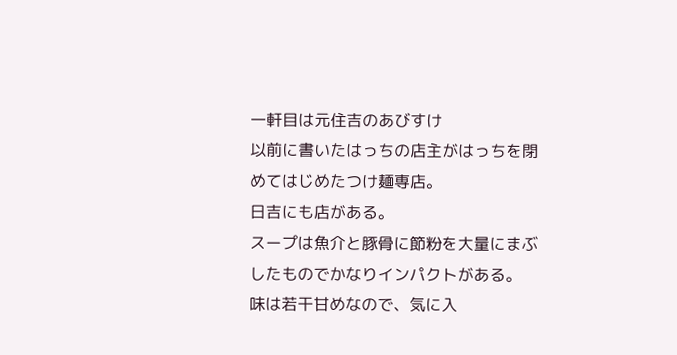一軒目は元住吉のあびすけ
以前に書いたはっちの店主がはっちを閉めてはじめたつけ麺専店。
日吉にも店がある。
スープは魚介と豚骨に節粉を大量にまぶしたものでかなりインパクトがある。
味は若干甘めなので、気に入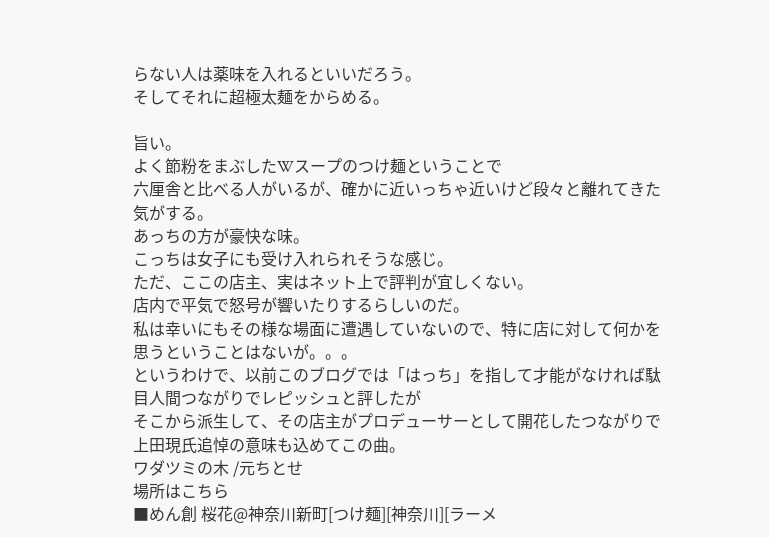らない人は薬味を入れるといいだろう。
そしてそれに超極太麺をからめる。

旨い。
よく節粉をまぶしたWスープのつけ麺ということで
六厘舎と比べる人がいるが、確かに近いっちゃ近いけど段々と離れてきた気がする。
あっちの方が豪快な味。
こっちは女子にも受け入れられそうな感じ。
ただ、ここの店主、実はネット上で評判が宜しくない。
店内で平気で怒号が響いたりするらしいのだ。
私は幸いにもその様な場面に遭遇していないので、特に店に対して何かを思うということはないが。。。
というわけで、以前このブログでは「はっち」を指して才能がなければ駄目人間つながりでレピッシュと評したが
そこから派生して、その店主がプロデューサーとして開花したつながりで上田現氏追悼の意味も込めてこの曲。
ワダツミの木 /元ちとせ
場所はこちら
■めん創 桜花@神奈川新町[つけ麺][神奈川][ラーメ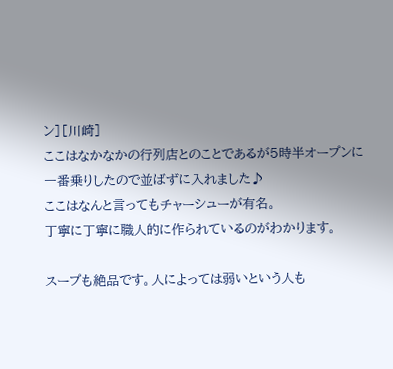ン][川崎]
ここはなかなかの行列店とのことであるが5時半オープンに一番乗りしたので並ばずに入れました♪
ここはなんと言ってもチャーシューが有名。
丁寧に丁寧に職人的に作られているのがわかります。

スープも絶品です。人によっては弱いという人も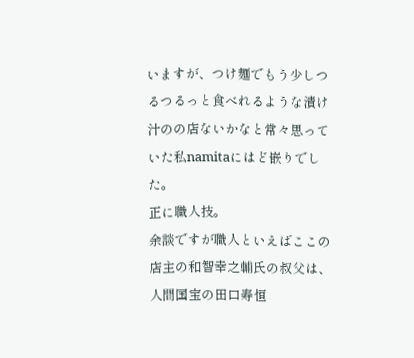いますが、つけ麺でもう少しつるつるっと食べれるような漬け汁のの店ないかなと常々思っていた私namitaにはど嵌りでした。
正に職人技。
余談ですが職人といえばここの店主の和智幸之輔氏の叔父は、人間国宝の田口寿恒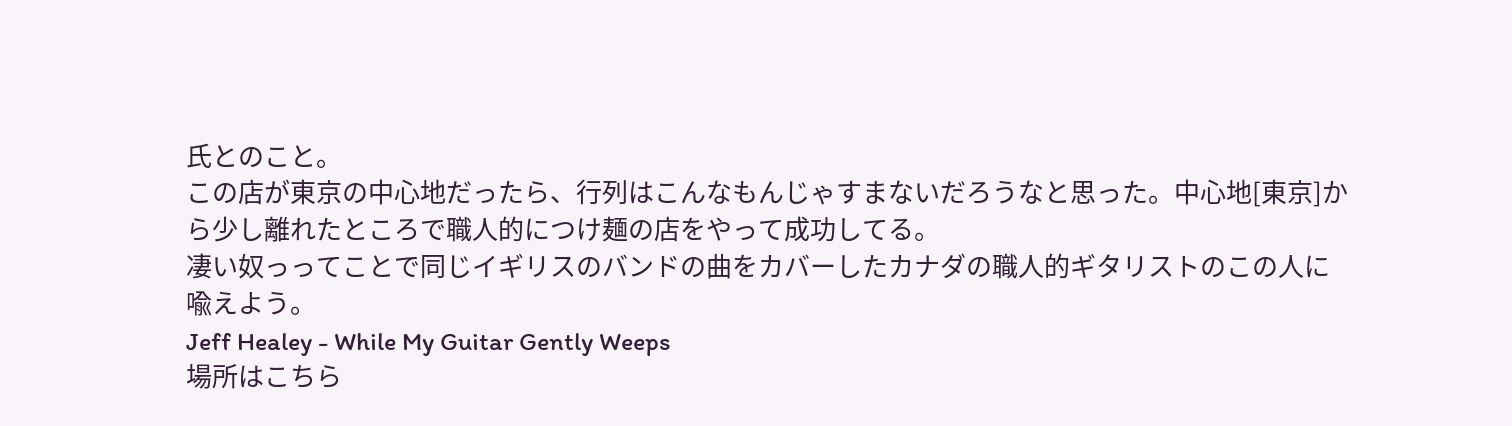氏とのこと。
この店が東京の中心地だったら、行列はこんなもんじゃすまないだろうなと思った。中心地[東京]から少し離れたところで職人的につけ麺の店をやって成功してる。
凄い奴っってことで同じイギリスのバンドの曲をカバーしたカナダの職人的ギタリストのこの人に喩えよう。
Jeff Healey - While My Guitar Gently Weeps
場所はこちら